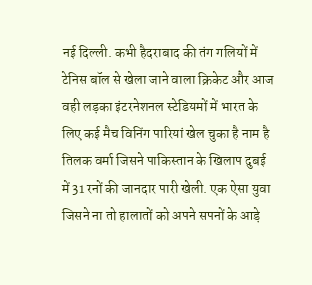नई दिल्ली. कभी हैदराबाद की तंग गलियों में टेनिस बॉल से खेला जाने वाला क्रिकेट और आज वही लड़का इंटरनेशनल स्टेडियमों में भारत के लिए कई मैच विनिंग पारियां खेल चुका है नाम है तिलक वर्मा जिसने पाकिस्तान के खिलाप दुबई में 31 रनों की जानदार पारी खेली. एक ऐसा युवा जिसने ना तो हालातों को अपने सपनों के आड़े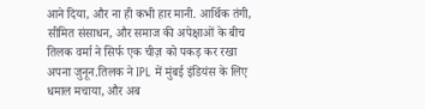आने दिया, और ना ही कभी हार मानी. आर्थिक तंगी, सीमित संसाधन, और समाज की अपेक्षाओं के बीच तिलक वर्मा ने सिर्फ एक चीज़ को पकड़ कर रखा अपना जुनून.तिलक ने IPL में मुंबई इंडियंस के लिए धमाल मचाया, और अब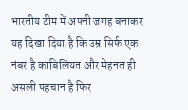भारतीय टीम में अपनी जगह बनाकर यह दिखा दिया है कि उम्र सिर्फ एक नंबर है काबिलियत और मेहनत ही असली पहचान है फिर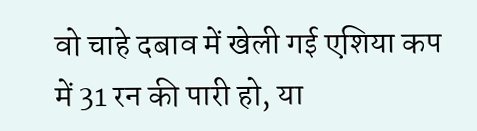वो चाहे दबाव में खेली गई एशिया कप में 31 रन की पारी हो, या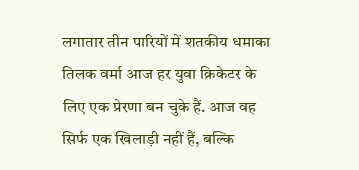लगातार तीन पारियों में शतकीय धमाका तिलक वर्मा आज हर युवा क्रिकेटर के लिए एक प्रेरणा बन चुके हैं. आज वह सिर्फ एक खिलाड़ी नहीं हैं, बल्कि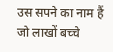उस सपने का नाम हैं जो लाखों बच्चे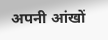अपनी आंखों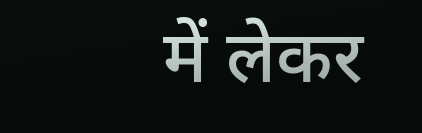में लेकर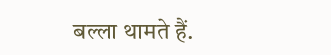बल्ला थामते हैं.